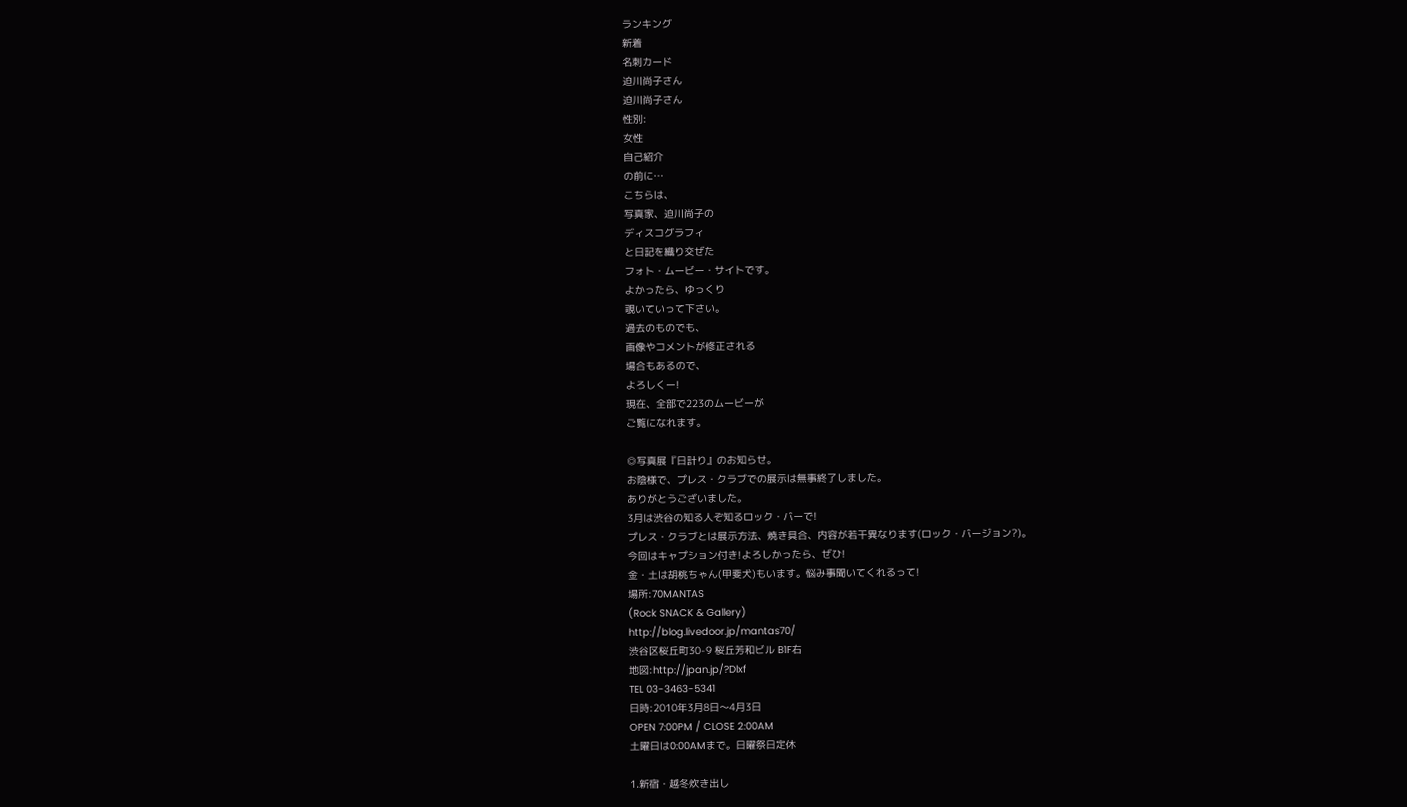ランキング
新着
名刺カード
迫川尚子さん
迫川尚子さん
性別:
女性
自己紹介
の前に…
こちらは、
写真家、迫川尚子の
ディスコグラフィ
と日記を織り交ぜた
フォト・ムービー・サイトです。
よかったら、ゆっくり
覗いていって下さい。
過去のものでも、
画像やコメントが修正される
場合もあるので、
よろしくー!
現在、全部で223のムービーが
ご覧になれます。

◎写真展『日計り』のお知らせ。
お陰様で、プレス・クラブでの展示は無事終了しました。
ありがとうございました。
3月は渋谷の知る人ぞ知るロック・バーで!
プレス・クラブとは展示方法、焼き具合、内容が若干異なります(ロック・バージョン?)。
今回はキャプション付き!よろしかったら、ぜひ!
金・土は胡桃ちゃん(甲斐犬)もいます。悩み事聞いてくれるって!
場所:70MANTAS
(Rock SNACK & Gallery)
http://blog.livedoor.jp/mantas70/
渋谷区桜丘町30-9 桜丘芳和ビル B1F右
地図:http://jpan.jp/?Dlxf
TEL 03-3463-5341
日時:2010年3月8日〜4月3日
OPEN 7:00PM / CLOSE 2:00AM
土曜日は0:00AMまで。日曜祭日定休

1.新宿・越冬炊き出し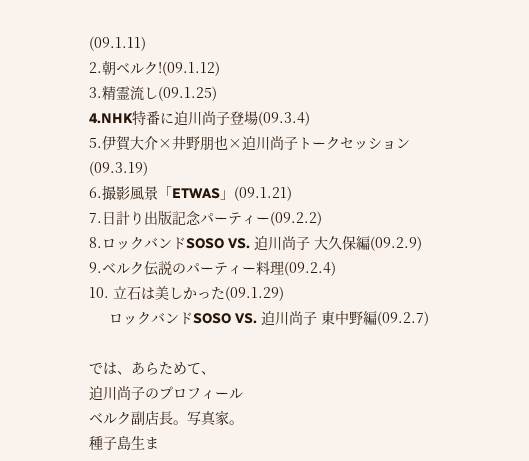(09.1.11)
2.朝ベルク!(09.1.12)
3.精霊流し(09.1.25)
4.NHK特番に迫川尚子登場(09.3.4)
5.伊賀大介×井野朋也×迫川尚子トークセッション(09.3.19)
6.撮影風景「ETWAS」(09.1.21)
7.日計り出版記念パーティー(09.2.2)
8.ロックバンドSOSO VS. 迫川尚子 大久保編(09.2.9)
9.ベルク伝説のパーティー料理(09.2.4)
10. 立石は美しかった(09.1.29)
     ロックバンドSOSO VS. 迫川尚子 東中野編(09.2.7)

では、あらためて、
迫川尚子のプロフィール
ベルク副店長。写真家。
種子島生ま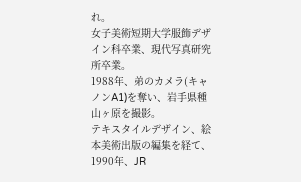れ。
女子美術短期大学服飾デザイン科卒業、現代写真研究所卒業。
1988年、弟のカメラ(キャノンA1)を奪い、岩手県種山ヶ原を撮影。
テキスタイルデザイン、絵本美術出版の編集を経て、1990年、JR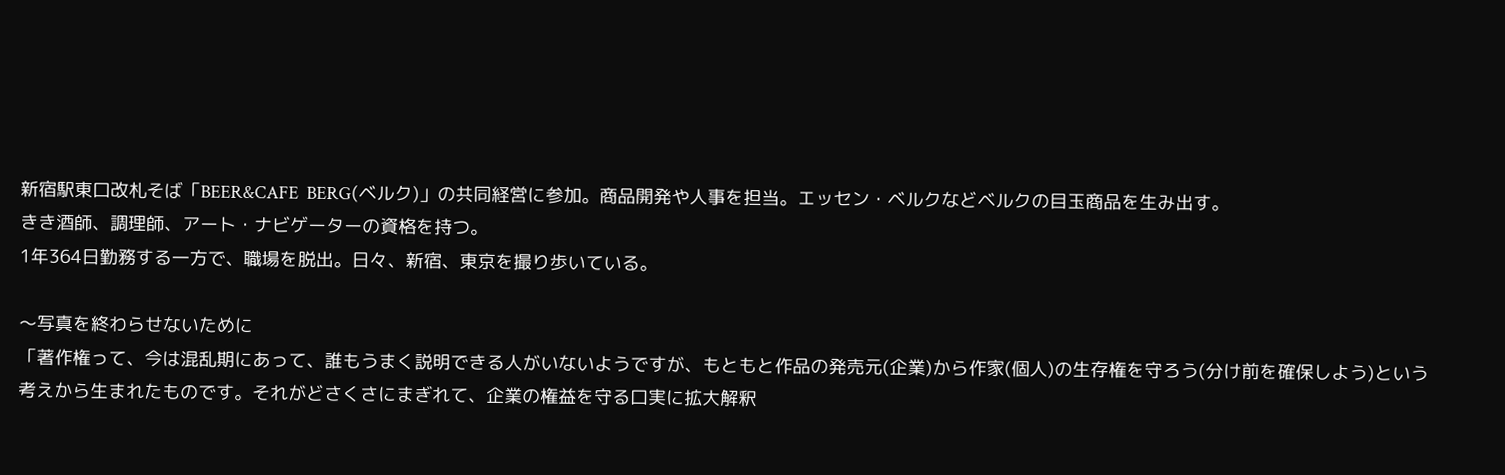新宿駅東口改札そば「BEER&CAFE  BERG(ベルク)」の共同経営に参加。商品開発や人事を担当。エッセン・ベルクなどベルクの目玉商品を生み出す。
きき酒師、調理師、アート・ナビゲーターの資格を持つ。
1年364日勤務する一方で、職場を脱出。日々、新宿、東京を撮り歩いている。

〜写真を終わらせないために
「著作権って、今は混乱期にあって、誰もうまく説明できる人がいないようですが、もともと作品の発売元(企業)から作家(個人)の生存権を守ろう(分け前を確保しよう)という考えから生まれたものです。それがどさくさにまぎれて、企業の権益を守る口実に拡大解釈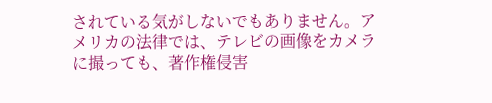されている気がしないでもありません。アメリカの法律では、テレビの画像をカメラに撮っても、著作権侵害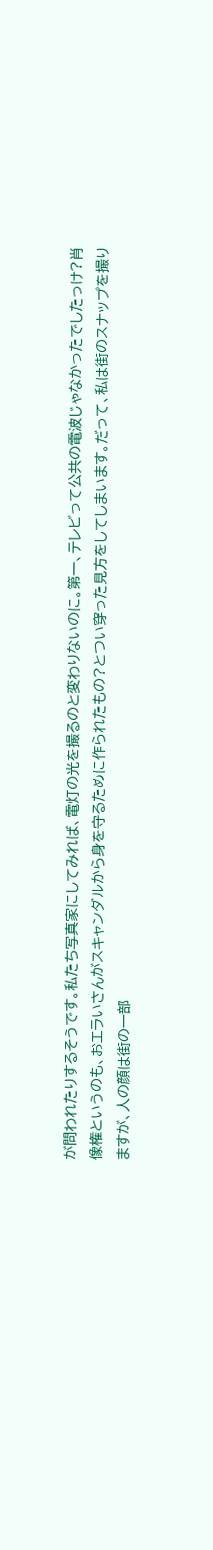が問われたりするそうです。私たち写真家にしてみれば、電灯の光を撮るのと変わりないのに。第一、テレビって公共の電波じゃなかったでしたっけ?肖像権というのも、おエラいさんがスキャンダルから身を守るために作られたもの?とつい穿った見方をしてしまいます。だって、私は街のスナップを撮りますが、人の顔は街の一部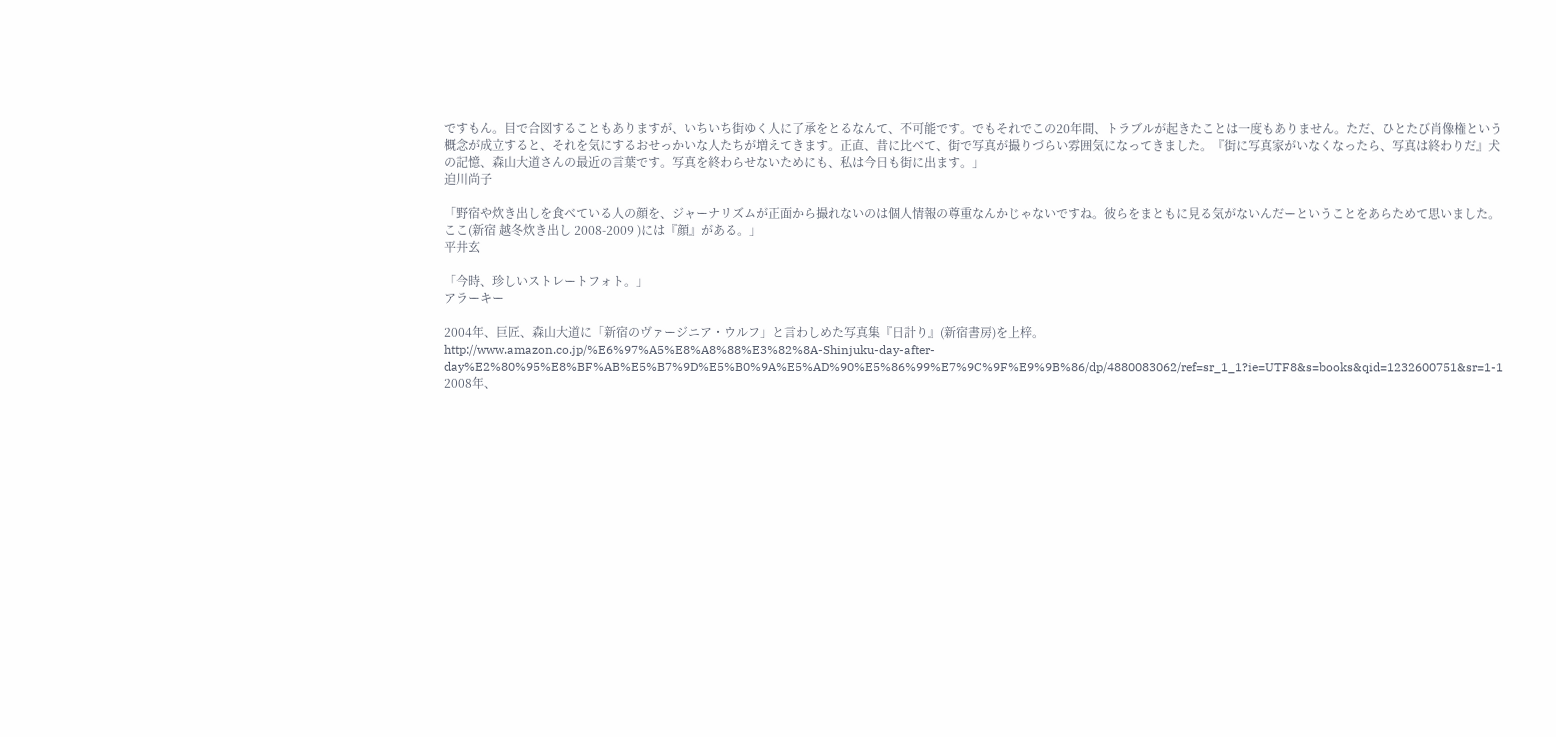ですもん。目で合図することもありますが、いちいち街ゆく人に了承をとるなんて、不可能です。でもそれでこの20年間、トラブルが起きたことは一度もありません。ただ、ひとたび肖像権という概念が成立すると、それを気にするおせっかいな人たちが増えてきます。正直、昔に比べて、街で写真が撮りづらい雰囲気になってきました。『街に写真家がいなくなったら、写真は終わりだ』犬の記憶、森山大道さんの最近の言葉です。写真を終わらせないためにも、私は今日も街に出ます。」
迫川尚子

「野宿や炊き出しを食べている人の顔を、ジャーナリズムが正面から撮れないのは個人情報の尊重なんかじゃないですね。彼らをまともに見る気がないんだーということをあらためて思いました。ここ(新宿 越冬炊き出し 2008-2009 )には『顔』がある。」
平井玄

「今時、珍しいストレートフォト。」
アラーキー

2004年、巨匠、森山大道に「新宿のヴァージニア・ウルフ」と言わしめた写真集『日計り』(新宿書房)を上梓。
http://www.amazon.co.jp/%E6%97%A5%E8%A8%88%E3%82%8A-Shinjuku-day-after-day%E2%80%95%E8%BF%AB%E5%B7%9D%E5%B0%9A%E5%AD%90%E5%86%99%E7%9C%9F%E9%9B%86/dp/4880083062/ref=sr_1_1?ie=UTF8&s=books&qid=1232600751&sr=1-1
2008年、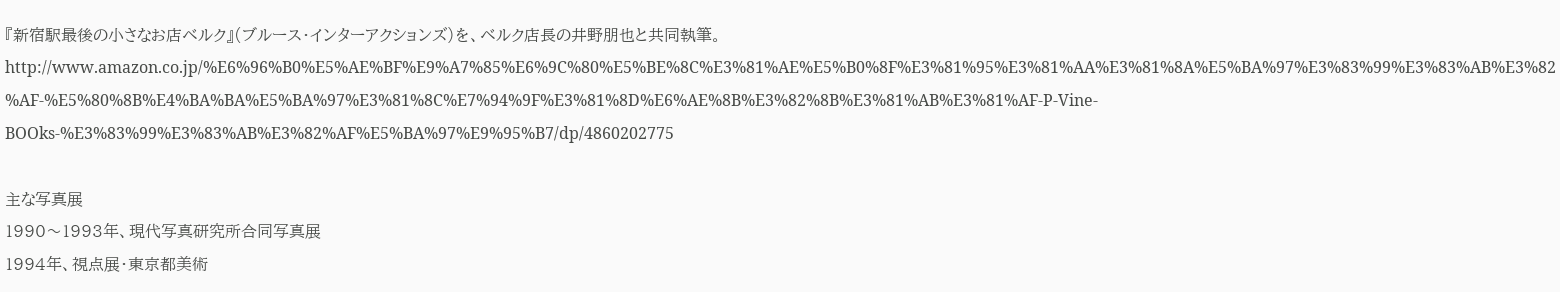『新宿駅最後の小さなお店ベルク』(ブルース・インターアクションズ)を、ベルク店長の井野朋也と共同執筆。
http://www.amazon.co.jp/%E6%96%B0%E5%AE%BF%E9%A7%85%E6%9C%80%E5%BE%8C%E3%81%AE%E5%B0%8F%E3%81%95%E3%81%AA%E3%81%8A%E5%BA%97%E3%83%99%E3%83%AB%E3%82%AF-%E5%80%8B%E4%BA%BA%E5%BA%97%E3%81%8C%E7%94%9F%E3%81%8D%E6%AE%8B%E3%82%8B%E3%81%AB%E3%81%AF-P-Vine-BOOks-%E3%83%99%E3%83%AB%E3%82%AF%E5%BA%97%E9%95%B7/dp/4860202775

主な写真展
1990〜1993年、現代写真研究所合同写真展
1994年、視点展・東京都美術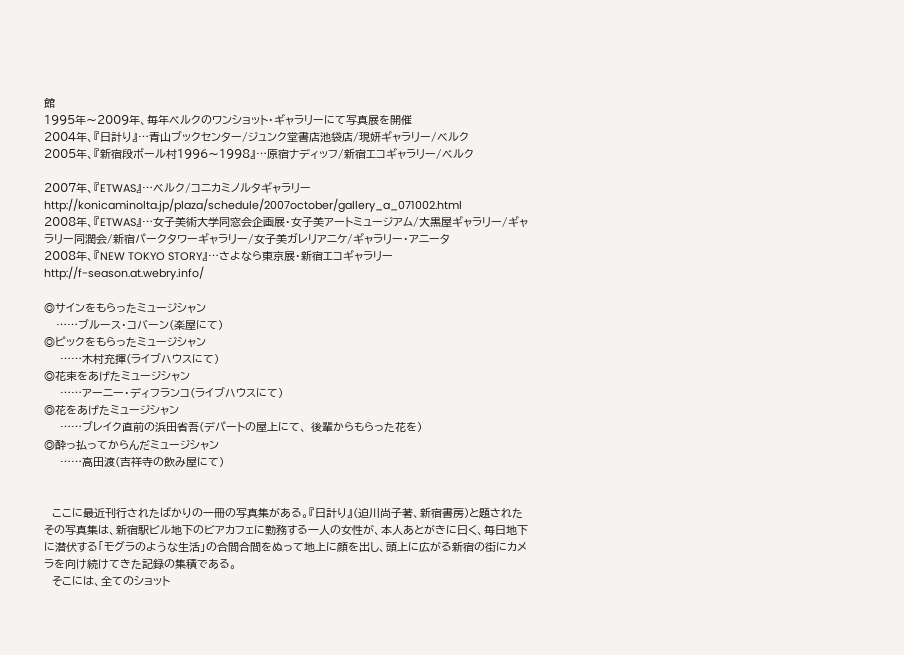館
1995年〜2009年、毎年ベルクのワンショット・ギャラリーにて写真展を開催
2004年、『日計り』…青山ブックセンター/ジュンク堂書店池袋店/現妍ギャラリー/ベルク
2005年、『新宿段ボール村1996〜1998』…原宿ナディッフ/新宿エコギャラリー/ベルク

2007年、『ETWAS』…ベルク/コニカミノルタギャラリー
http://konicaminolta.jp/plaza/schedule/2007october/gallery_a_071002.html
2008年、『ETWAS』…女子美術大学同窓会企画展・女子美アートミュージアム/大黒屋ギャラリー/ギャラリー同潤会/新宿パークタワーギャラリー/女子美ガレリアニケ/ギャラリー・アニータ
2008年、『NEW TOKYO STORY』…さよなら東京展・新宿エコギャラリー
http://f-season.at.webry.info/

◎サインをもらったミュージシャン
   ……ブルース・コバーン(楽屋にて)
◎ピックをもらったミュージシャン
    ……木村充揮(ライブハウスにて)
◎花束をあげたミュージシャン
    ……アーニー・ディフランコ(ライブハウスにて)
◎花をあげたミュージシャン
    ……ブレイク直前の浜田省吾(デパートの屋上にて、 後輩からもらった花を)
◎酔っ払ってからんだミュージシャン
    ……高田渡(吉祥寺の飲み屋にて)


  ここに最近刊行されたばかりの一冊の写真集がある。『日計り』(迫川尚子著、新宿書房)と題されたその写真集は、新宿駅ビル地下のビアカフェに勤務する一人の女性が、本人あとがきに曰く、毎日地下に潜伏する「モグラのような生活」の合間合間をぬって地上に顔を出し、頭上に広がる新宿の街にカメラを向け続けてきた記録の集積である。
  そこには、全てのショット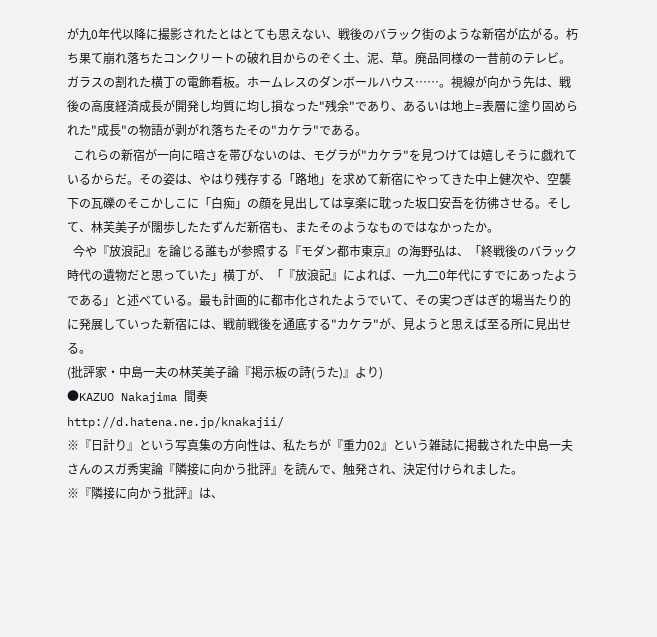が九0年代以降に撮影されたとはとても思えない、戦後のバラック街のような新宿が広がる。朽ち果て崩れ落ちたコンクリートの破れ目からのぞく土、泥、草。廃品同様の一昔前のテレビ。ガラスの割れた横丁の電飾看板。ホームレスのダンボールハウス……。視線が向かう先は、戦後の高度経済成長が開発し均質に均し損なった"残余"であり、あるいは地上=表層に塗り固められた"成長"の物語が剥がれ落ちたその"カケラ"である。
  これらの新宿が一向に暗さを帯びないのは、モグラが"カケラ"を見つけては嬉しそうに戯れているからだ。その姿は、やはり残存する「路地」を求めて新宿にやってきた中上健次や、空襲下の瓦礫のそこかしこに「白痴」の顔を見出しては享楽に耽った坂口安吾を彷彿させる。そして、林芙美子が闊歩したたずんだ新宿も、またそのようなものではなかったか。
  今や『放浪記』を論じる誰もが参照する『モダン都市東京』の海野弘は、「終戦後のバラック時代の遺物だと思っていた」横丁が、「『放浪記』によれば、一九二0年代にすでにあったようである」と述べている。最も計画的に都市化されたようでいて、その実つぎはぎ的場当たり的に発展していった新宿には、戦前戦後を通底する"カケラ"が、見ようと思えば至る所に見出せる。
(批評家・中島一夫の林芙美子論『掲示板の詩(うた)』より)
●KAZUO Nakajima 間奏
http://d.hatena.ne.jp/knakajii/
※『日計り』という写真集の方向性は、私たちが『重力02』という雑誌に掲載された中島一夫さんのスガ秀実論『隣接に向かう批評』を読んで、触発され、決定付けられました。
※『隣接に向かう批評』は、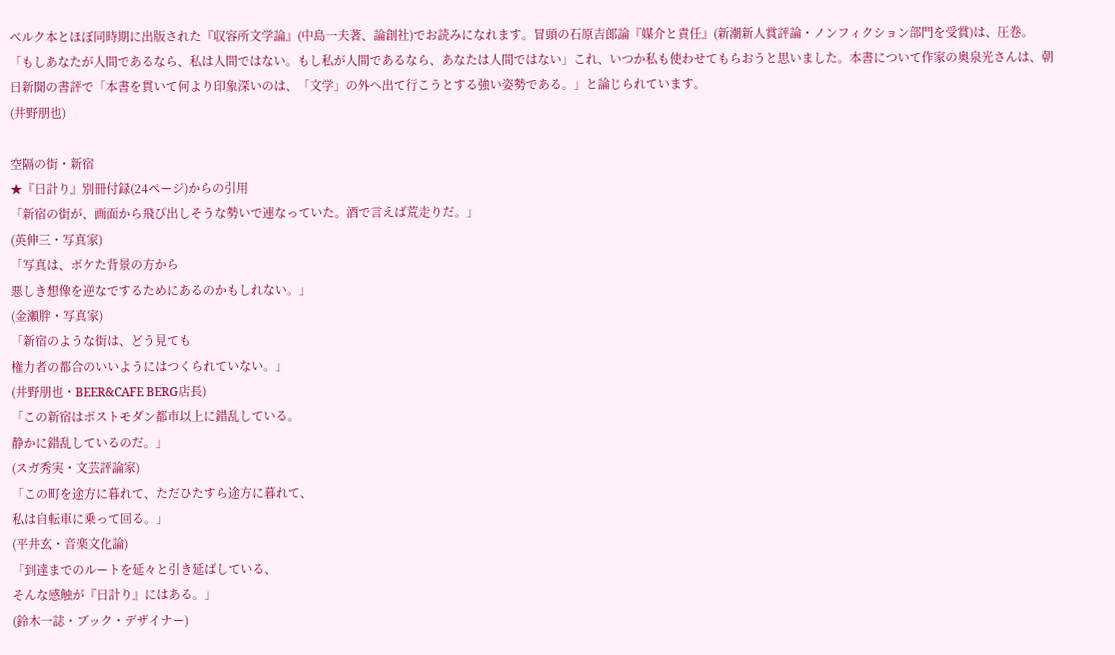ベルク本とほぼ同時期に出版された『収容所文学論』(中島一夫著、論創社)でお読みになれます。冒頭の石原吉郎論『媒介と責任』(新潮新人賞評論・ノンフィクション部門を受賞)は、圧巻。「もしあなたが人間であるなら、私は人間ではない。もし私が人間であるなら、あなたは人間ではない」これ、いつか私も使わせてもらおうと思いました。本書について作家の奥泉光さんは、朝日新聞の書評で「本書を貫いて何より印象深いのは、「文学」の外へ出て行こうとする強い姿勢である。」と論じられています。
(井野朋也)

空隔の街・新宿
★『日計り』別冊付録(24ページ)からの引用
「新宿の街が、画面から飛び出しそうな勢いで連なっていた。酒で言えば荒走りだ。」
(英伸三・写真家)
「写真は、ボケた背景の方から
悪しき想像を逆なでするためにあるのかもしれない。」
(金瀬胖・写真家)
「新宿のような街は、どう見ても
権力者の都合のいいようにはつくられていない。」
(井野朋也・BEER&CAFE BERG店長)
「この新宿はポストモダン都市以上に錯乱している。
静かに錯乱しているのだ。」
(スガ秀実・文芸評論家)
「この町を途方に暮れて、ただひたすら途方に暮れて、
私は自転車に乗って回る。」
(平井玄・音楽文化論)
「到達までのルートを延々と引き延ばしている、
そんな感触が『日計り』にはある。」
(鈴木一誌・ブック・デザイナー)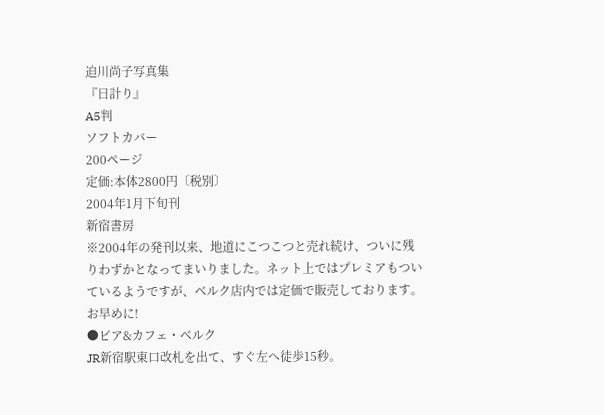迫川尚子写真集
『日計り』
A5判
ソフトカバー
200ページ
定価:本体2800円〔税別〕
2004年1月下旬刊
新宿書房
※2004年の発刊以来、地道にこつこつと売れ続け、ついに残りわずかとなってまいりました。ネット上ではプレミアもついているようですが、ベルク店内では定価で販売しております。お早めに!
●ビア&カフェ・ベルク
JR新宿駅東口改札を出て、すぐ左へ徒歩15秒。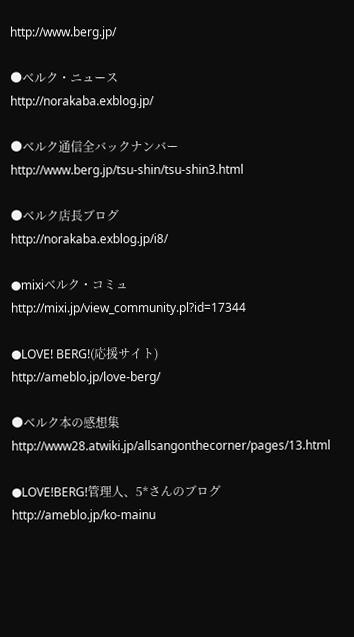http://www.berg.jp/

●ベルク・ニュース
http://norakaba.exblog.jp/

●ベルク通信全バックナンバー
http://www.berg.jp/tsu-shin/tsu-shin3.html

●ベルク店長ブログ
http://norakaba.exblog.jp/i8/

●mixiベルク・コミュ
http://mixi.jp/view_community.pl?id=17344

●LOVE! BERG!(応援サイト)
http://ameblo.jp/love-berg/

●ベルク本の感想集
http://www28.atwiki.jp/allsangonthecorner/pages/13.html

●LOVE!BERG!管理人、5*さんのブログ
http://ameblo.jp/ko-mainu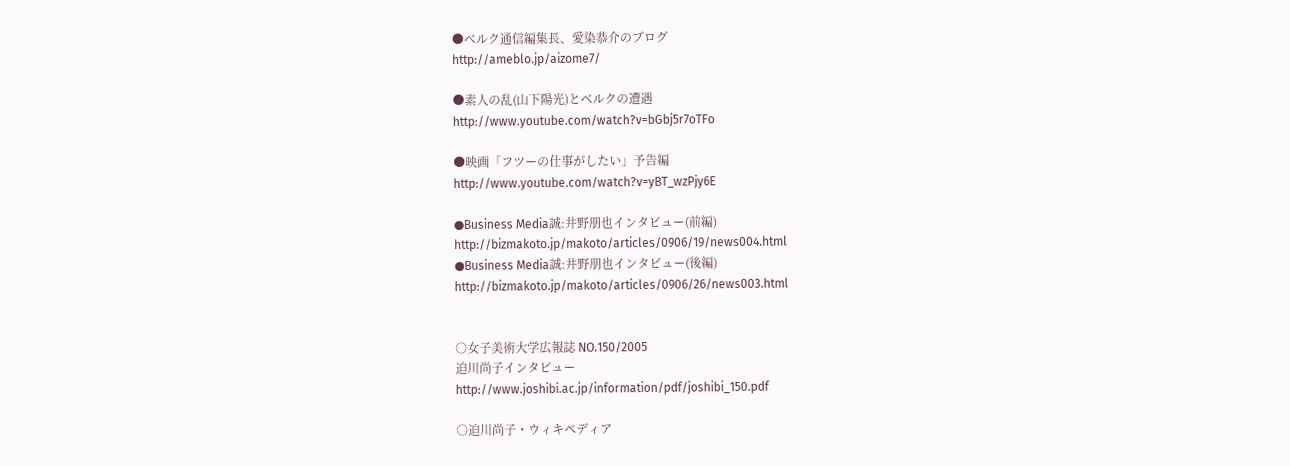●ベルク通信編集長、愛染恭介のブログ
http://ameblo.jp/aizome7/

●素人の乱(山下陽光)とベルクの遭遇
http://www.youtube.com/watch?v=bGbj5r7oTFo

●映画「フツーの仕事がしたい」予告編
http://www.youtube.com/watch?v=yBT_wzPjy6E

●Business Media誠:井野朋也インタビュー(前編)
http://bizmakoto.jp/makoto/articles/0906/19/news004.html
●Business Media誠:井野朋也インタビュー(後編)
http://bizmakoto.jp/makoto/articles/0906/26/news003.html


○女子美術大学広報誌 NO.150/2005
迫川尚子インタビュー
http://www.joshibi.ac.jp/information/pdf/joshibi_150.pdf

○迫川尚子・ウィキペディア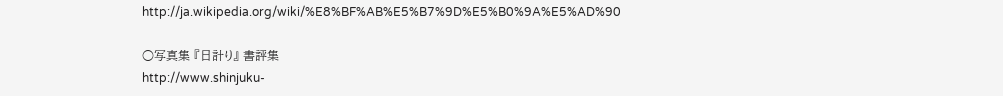http://ja.wikipedia.org/wiki/%E8%BF%AB%E5%B7%9D%E5%B0%9A%E5%AD%90

○写真集 『日計り』 書評集
http://www.shinjuku-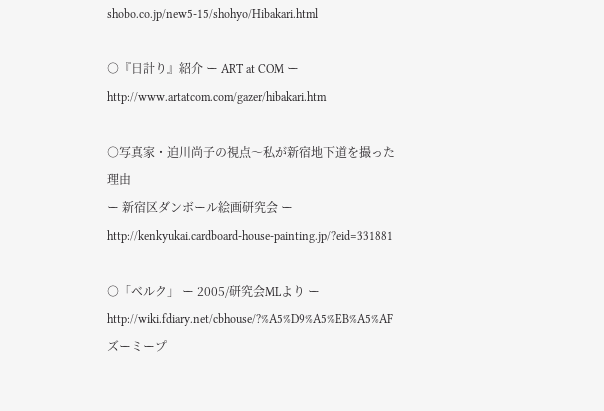shobo.co.jp/new5-15/shohyo/Hibakari.html

○『日計り』紹介 ー ART at COM ー
http://www.artatcom.com/gazer/hibakari.htm

○写真家・迫川尚子の視点〜私が新宿地下道を撮った理由
ー 新宿区ダンボール絵画研究会 ー
http://kenkyukai.cardboard-house-painting.jp/?eid=331881

○「ベルク」 ー 2005/研究会MLより ー
http://wiki.fdiary.net/cbhouse/?%A5%D9%A5%EB%A5%AF
ズーミープ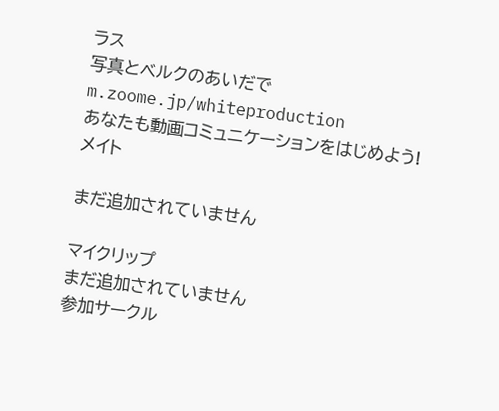ラス
写真とベルクのあいだで
m.zoome.jp/whiteproduction
あなたも動画コミュニケーションをはじめよう!
メイト

まだ追加されていません

マイクリップ
まだ追加されていません
参加サークル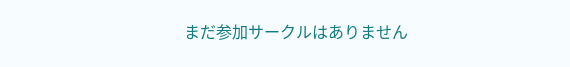まだ参加サークルはありません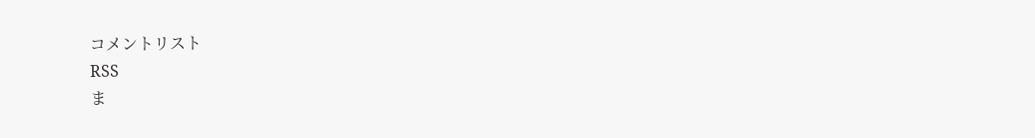コメントリスト
RSS
ま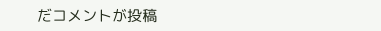だコメントが投稿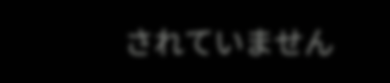されていません